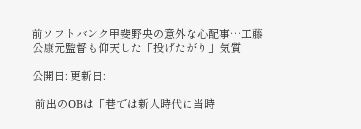前ソフトバンク甲斐野央の意外な心配事…工藤公康元監督も仰天した「投げたがり」気質

公開日: 更新日:

 前出のOBは「巷では新人時代に当時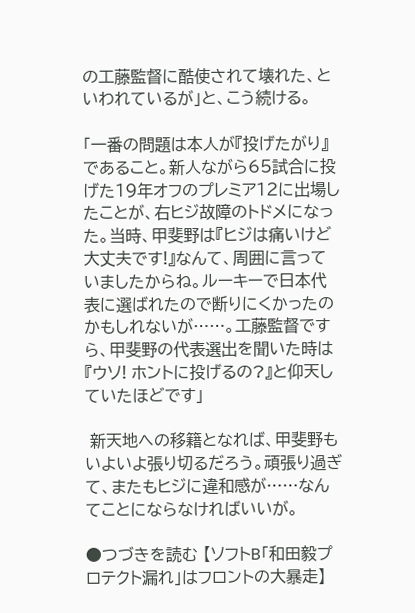の工藤監督に酷使されて壊れた、といわれているが」と、こう続ける。

「一番の問題は本人が『投げたがり』であること。新人ながら65試合に投げた19年オフのプレミア12に出場したことが、右ヒジ故障のトドメになった。当時、甲斐野は『ヒジは痛いけど大丈夫です!』なんて、周囲に言っていましたからね。ルーキーで日本代表に選ばれたので断りにくかったのかもしれないが……。工藤監督ですら、甲斐野の代表選出を聞いた時は『ウソ! ホントに投げるの?』と仰天していたほどです」

 新天地への移籍となれば、甲斐野もいよいよ張り切るだろう。頑張り過ぎて、またもヒジに違和感が……なんてことにならなければいいが。

●つづきを読む 【ソフトB「和田毅プロテクト漏れ」はフロントの大暴走】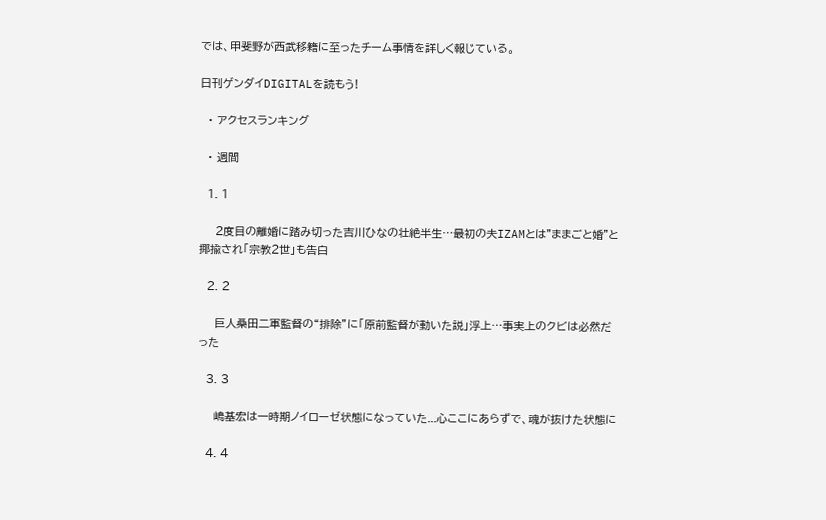では、甲斐野が西武移籍に至ったチーム事情を詳しく報じている。

日刊ゲンダイDIGITALを読もう!

  • アクセスランキング

  • 週間

  1. 1

    2度目の離婚に踏み切った吉川ひなの壮絶半生…最初の夫IZAMとは"ままごと婚"と揶揄され「宗教2世」も告白

  2. 2

    巨人桑田二軍監督の“排除”に「原前監督が動いた説」浮上…事実上のクビは必然だった

  3. 3

    嶋基宏は一時期ノイローゼ状態になっていた...心ここにあらずで、魂が抜けた状態に

  4. 4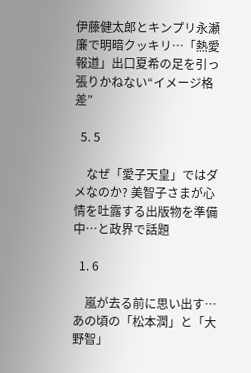伊藤健太郎とキンプリ永瀬廉で明暗クッキリ…「熱愛報道」出口夏希の足を引っ張りかねない“イメージ格差”

  5. 5

    なぜ「愛子天皇」ではダメなのか? 美智子さまが心情を吐露する出版物を準備中…と政界で話題

  1. 6

    嵐が去る前に思い出す…あの頃の「松本潤」と「大野智」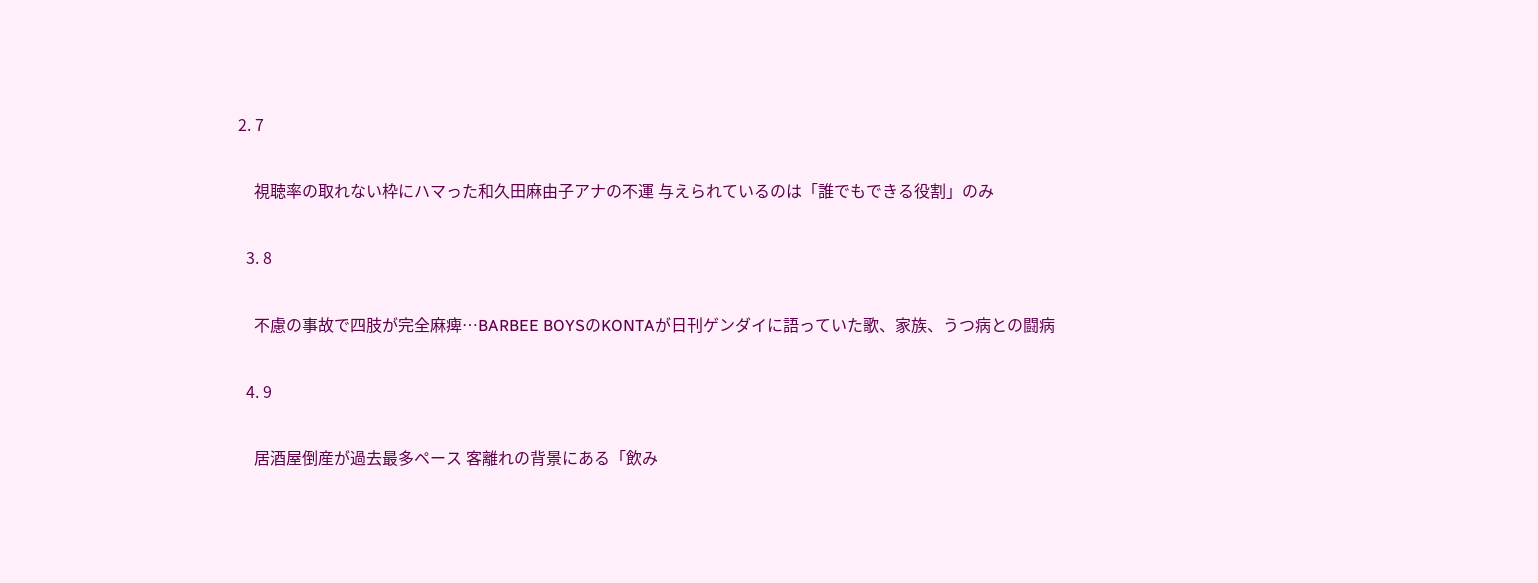2. 7

    視聴率の取れない枠にハマった和久田麻由子アナの不運 与えられているのは「誰でもできる役割」のみ

  3. 8

    不慮の事故で四肢が完全麻痺…BARBEE BOYSのKONTAが日刊ゲンダイに語っていた歌、家族、うつ病との闘病

  4. 9

    居酒屋倒産が過去最多ペース 客離れの背景にある「飲み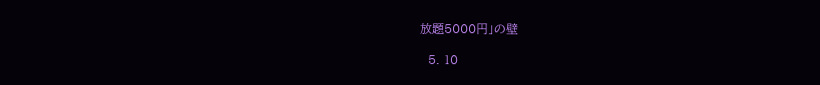放題5000円」の壁

  5. 10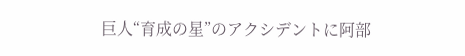巨人“育成の星”のアクシデントに阿部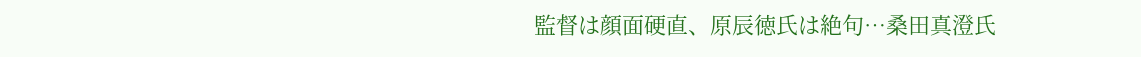監督は顔面硬直、原辰徳氏は絶句…桑田真澄氏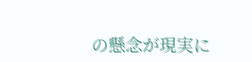の懸念が現実に